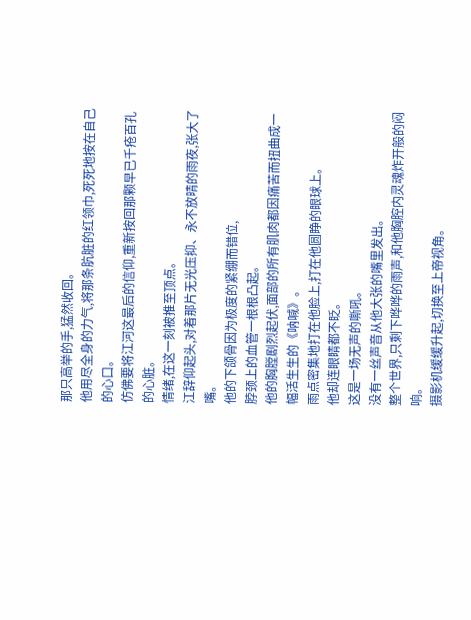那只高举的手,猛然收回。
他用尽全身的力气,将那条肮脏的红领巾,死死地按在自己的心口。
仿佛要将江河这最后的信仰,重新按回那颗早已千疮百孔的心脏。
情绪,在这一刻被推至顶点。
江辞仰起头,对着那片无光压抑、永不放晴的雨夜,张大了嘴。
他的下颌骨因为极度的紧绷而错位,
脖颈上的血管一根根凸起。
他的胸膛剧烈起伏,面部的所有肌肉都因痛苦而扭曲成一幅活生生的《呐喊》。
雨点密集地打在他脸上,打在他圆睁的眼球上。
他却连眼睛都不眨。
这是一场无声的嘶吼。
没有一丝声音从他大张的嘴里发出。
整个世界,只剩下哗哗的雨声,和他胸腔内灵魂炸开般的闷响。
摄影机缓缓升起,切换至上帝视角。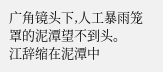广角镜头下,人工暴雨笼罩的泥潭望不到头。
江辞缩在泥潭中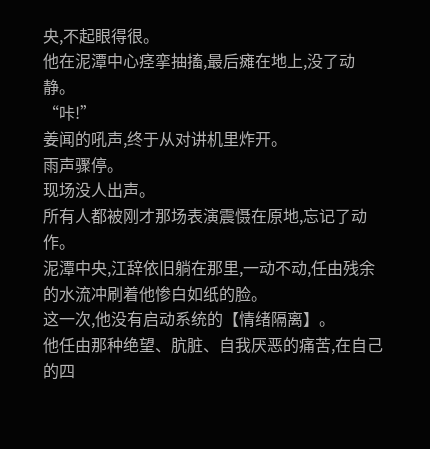央,不起眼得很。
他在泥潭中心痉挛抽搐,最后瘫在地上,没了动静。
“咔!”
姜闻的吼声,终于从对讲机里炸开。
雨声骤停。
现场没人出声。
所有人都被刚才那场表演震慑在原地,忘记了动作。
泥潭中央,江辞依旧躺在那里,一动不动,任由残余的水流冲刷着他惨白如纸的脸。
这一次,他没有启动系统的【情绪隔离】。
他任由那种绝望、肮脏、自我厌恶的痛苦,在自己的四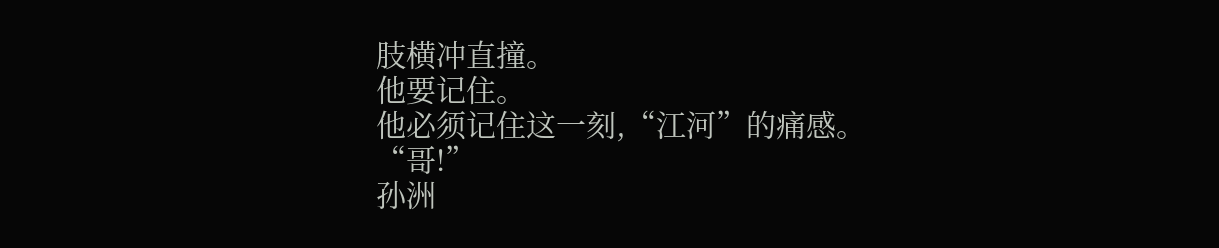肢横冲直撞。
他要记住。
他必须记住这一刻,“江河”的痛感。
“哥!”
孙洲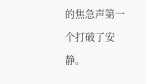的焦急声第一个打破了安静。